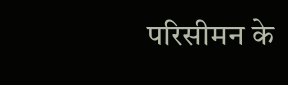परिसीमन के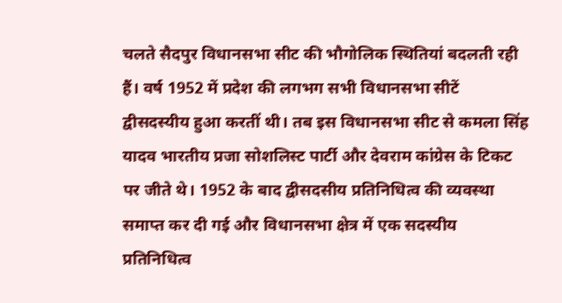चलते सैदपुर विधानसभा सीट की भौगोलिक स्थितियां बदलती रही हैं। वर्ष 1952 में प्रदेश की लगभग सभी विधानसभा सीटें द्वीसदस्यीय हुआ करतीं थी। तब इस विधानसभा सीट से कमला सिंह यादव भारतीय प्रजा सोशलिस्ट पार्टी और देवराम कांग्रेस के टिकट पर जीते थे। 1952 के बाद द्वीसदसीय प्रतिनिधित्व की व्यवस्था समाप्त कर दी गई और विधानसभा क्षेत्र में एक सदस्यीय प्रतिनिधित्व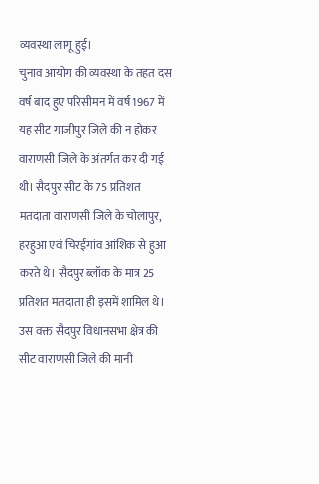व्यवस्था लागू हुई।
चुनाव आयोग की व्यवस्था के तहत दस वर्ष बाद हुए परिसीमन में वर्ष 1967 में यह सीट गाजीपुर जिले की न होकर वाराणसी जिले के अंतर्गत कर दी गई थी। सैदपुर सीट के 75 प्रतिशत मतदाता वाराणसी जिले के चोलापुर, हरहुआ एवं चिरईगांव आंशिक से हुआ करते थे। सैदपुर ब्लॉक के मात्र 25 प्रतिशत मतदाता ही इसमें शामिल थे।
उस वक्त सैदपुर विधानसभा क्षेत्र की सीट वाराणसी जिले की मानी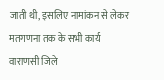जाती थी, इसलिए नामांकन से लेकर मतगणना तक के सभी कार्य वाराणसी जिले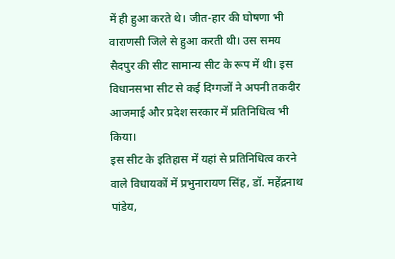में ही हुआ करते थे। जीत-हार की घोषणा भी वाराणसी जिले से हुआ करती थी। उस समय सैदपुर की सीट सामान्य सीट के रूप में थी। इस विधानसभा सीट से कई दिग्गजों ने अपनी तकदीर आजमाई और प्रदेश सरकार में प्रतिनिधित्व भी किया।
इस सीट के इतिहास में यहां से प्रतिनिधित्व करने वाले विधायकों में प्रभुनारायण सिंह, डॉ. महेंद्रनाथ पांडेय,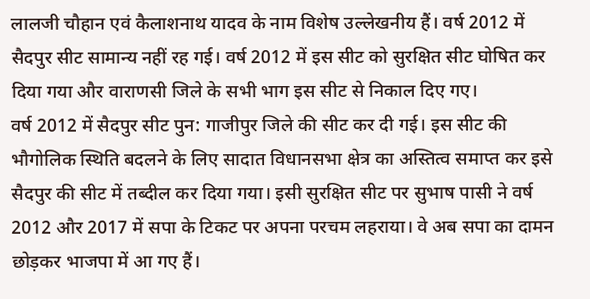लालजी चौहान एवं कैलाशनाथ यादव के नाम विशेष उल्लेखनीय हैं। वर्ष 2012 में सैदपुर सीट सामान्य नहीं रह गई। वर्ष 2012 में इस सीट को सुरक्षित सीट घोषित कर दिया गया और वाराणसी जिले के सभी भाग इस सीट से निकाल दिए गए।
वर्ष 2012 में सैदपुर सीट पुन: गाजीपुर जिले की सीट कर दी गई। इस सीट की भौगोलिक स्थिति बदलने के लिए सादात विधानसभा क्षेत्र का अस्तित्व समाप्त कर इसे सैदपुर की सीट में तब्दील कर दिया गया। इसी सुरक्षित सीट पर सुभाष पासी ने वर्ष 2012 और 2017 में सपा के टिकट पर अपना परचम लहराया। वे अब सपा का दामन छोड़कर भाजपा में आ गए हैं।